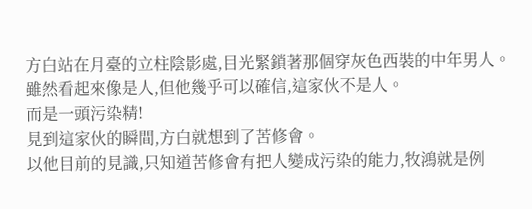方白站在月臺的立柱陰影處,目光緊鎖著那個穿灰色西裝的中年男人。
雖然看起來像是人,但他幾乎可以確信,這家伙不是人。
而是一頭污染精!
見到這家伙的瞬間,方白就想到了苦修會。
以他目前的見識,只知道苦修會有把人變成污染的能力,牧鴻就是例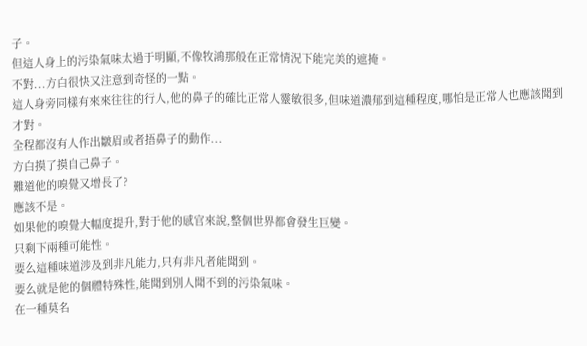子。
但這人身上的污染氣味太過于明顯,不像牧鴻那般在正常情況下能完美的遮掩。
不對...方白很快又注意到奇怪的一點。
這人身旁同樣有來來往往的行人,他的鼻子的確比正常人靈敏很多,但味道濃郁到這種程度,哪怕是正常人也應該聞到才對。
全程都沒有人作出皺眉或者捂鼻子的動作...
方白摸了摸自己鼻子。
難道他的嗅覺又增長了?
應該不是。
如果他的嗅覺大幅度提升,對于他的感官來說,整個世界都會發生巨變。
只剩下兩種可能性。
要么這種味道涉及到非凡能力,只有非凡者能聞到。
要么就是他的個體特殊性,能聞到別人聞不到的污染氣味。
在一種莫名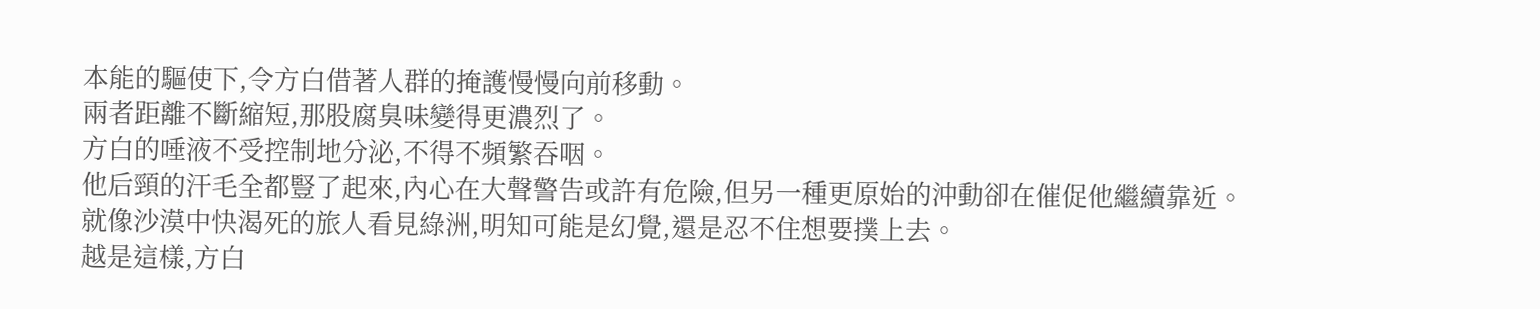本能的驅使下,令方白借著人群的掩護慢慢向前移動。
兩者距離不斷縮短,那股腐臭味變得更濃烈了。
方白的唾液不受控制地分泌,不得不頻繁吞咽。
他后頸的汗毛全都豎了起來,內心在大聲警告或許有危險,但另一種更原始的沖動卻在催促他繼續靠近。
就像沙漠中快渴死的旅人看見綠洲,明知可能是幻覺,還是忍不住想要撲上去。
越是這樣,方白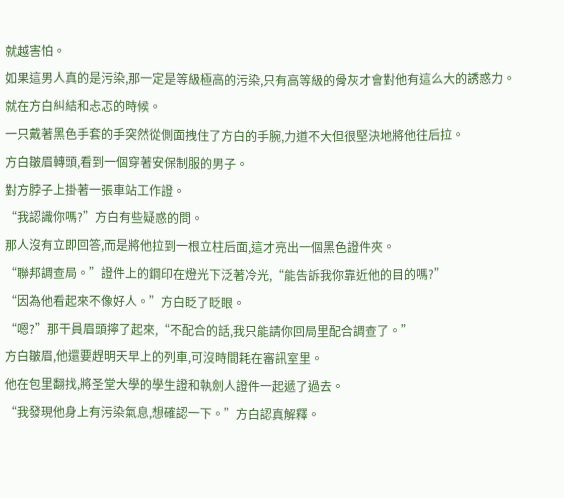就越害怕。
如果這男人真的是污染,那一定是等級極高的污染,只有高等級的骨灰才會對他有這么大的誘惑力。
就在方白糾結和忐忑的時候。
一只戴著黑色手套的手突然從側面拽住了方白的手腕,力道不大但很堅決地將他往后拉。
方白皺眉轉頭,看到一個穿著安保制服的男子。
對方脖子上掛著一張車站工作證。
“我認識你嗎?”方白有些疑惑的問。
那人沒有立即回答,而是將他拉到一根立柱后面,這才亮出一個黑色證件夾。
“聯邦調查局。”證件上的鋼印在燈光下泛著冷光,“能告訴我你靠近他的目的嗎?”
“因為他看起來不像好人。”方白眨了眨眼。
“嗯?”那干員眉頭擰了起來,“不配合的話,我只能請你回局里配合調查了。”
方白皺眉,他還要趕明天早上的列車,可沒時間耗在審訊室里。
他在包里翻找,將圣堂大學的學生證和執劍人證件一起遞了過去。
“我發現他身上有污染氣息,想確認一下。”方白認真解釋。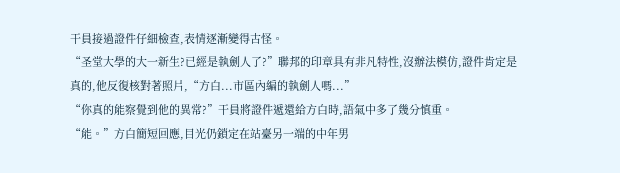干員接過證件仔細檢查,表情逐漸變得古怪。
“圣堂大學的大一新生?已經是執劍人了?”聯邦的印章具有非凡特性,沒辦法模仿,證件肯定是真的,他反復核對著照片,“方白...市區內編的執劍人嗎...”
“你真的能察覺到他的異常?”干員將證件遞還給方白時,語氣中多了幾分慎重。
“能。”方白簡短回應,目光仍鎖定在站臺另一端的中年男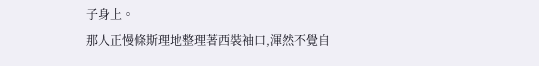子身上。
那人正慢條斯理地整理著西裝袖口,渾然不覺自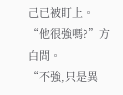己已被盯上。
“他很強嗎?”方白問。
“不強,只是異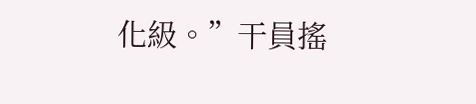化級。”干員搖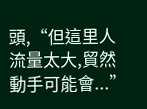頭,“但這里人流量太大,貿然動手可能會...”